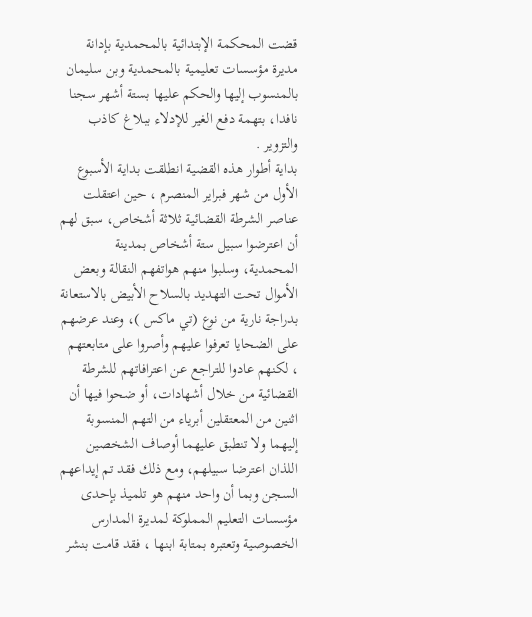قضت المحكمة الإبتدائية بالمحمدية بإدانة مديرة مؤسسات تعليمية بالمحمدية وبن سليمان بالمنسوب إليها والحكم عليها بستة أشهر سجنا نافدا، بتهمة دفع الغير للإدلاء ببلاغ كاذب والتزوير .
بداية أطوار هذه القضية انطلقت بداية الأسبوع الأول من شهر فبراير المنصرم ، حين اعتقلت عناصر الشرطة القضائية ثلاثة أشخاص، سبق لهم أن اعترضوا سبيل ستة أشخاص بمدينة المحمدية، وسلبوا منهم هواتفهم النقالة وبعض الأموال تحت التهديد بالسلاح الأبيض بالاستعانة بدراجة نارية من نوع (تي ماكس )، وعند عرضهم على الضحايا تعرفوا عليهم وأصروا على متابعتهم ، لكنهم عادوا للتراجع عن اعترافاتهم للشرطة القضائية من خلال أشهادات، أو ضحوا فيها أن اثنين من المعتقلين أبرياء من التهم المنسوبة إليهما ولا تنطبق عليهما أوصاف الشخصين اللذان اعترضا سبيلهم، ومع ذلك فقد تم إيداعهم السجن وبما أن واحد منهم هو تلميذ بإحدى مؤسسات التعليم المملوكة لمديرة المدارس الخصوصية وتعتبره بمتابة ابنها ، فقد قامت بنشر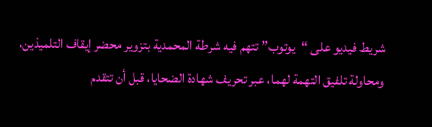شريط فيديو على “يوتوب” تتهم فيه شرطة المحمدية بتزوير محضر إيقاف التلميذين، ومحاولة تلفيق التهمة لهما، عبر تحريف شهادة الضحايا، قبل أن تتقدم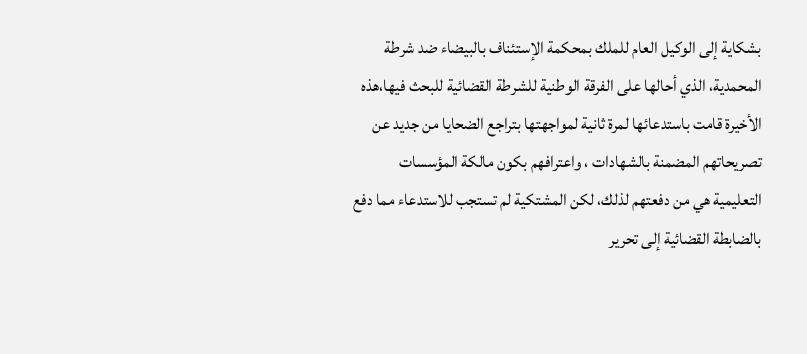بشكاية إلى الوكيل العام للملك بمحكمة الإستئناف بالبيضاء ضد شرطة المحمدية، الذي أحالها على الفرقة الوطنية للشرطة القضائية للبحث فيها،هذه الأخيرة قامت باستدعائها لمرة ثانية لمواجهتها بتراجع الضحايا من جديد عن تصريحاتهم المضمنة بالشهادات ، واعترافهم بكون مالكة المؤسسات التعليمية هي من دفعتهم لذلك، لكن المشتكية لم تستجب للاستدعاء مما دفع بالضابطة القضائية إلى تحرير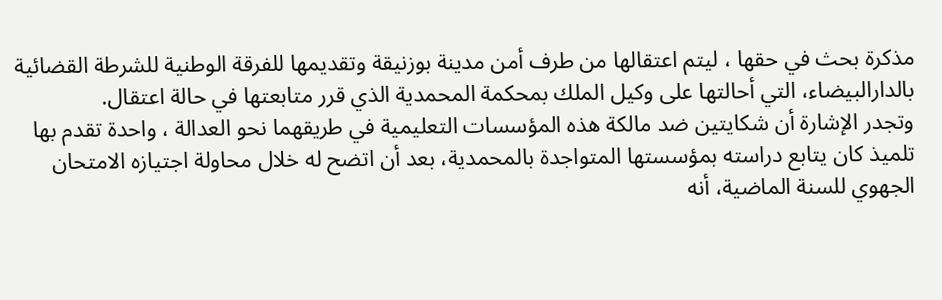مذكرة بحث في حقها ، ليتم اعتقالها من طرف أمن مدينة بوزنيقة وتقديمها للفرقة الوطنية للشرطة القضائية بالدارالبيضاء، التي أحالتها على وكيل الملك بمحكمة المحمدية الذي قرر متابعتها في حالة اعتقال.
وتجدر الإشارة أن شكايتين ضد مالكة هذه المؤسسات التعليمية في طريقهما نحو العدالة ، واحدة تقدم بها تلميذ كان يتابع دراسته بمؤسستها المتواجدة بالمحمدية، بعد أن اتضح له خلال محاولة اجتيازه الامتحان الجهوي للسنة الماضية، أنه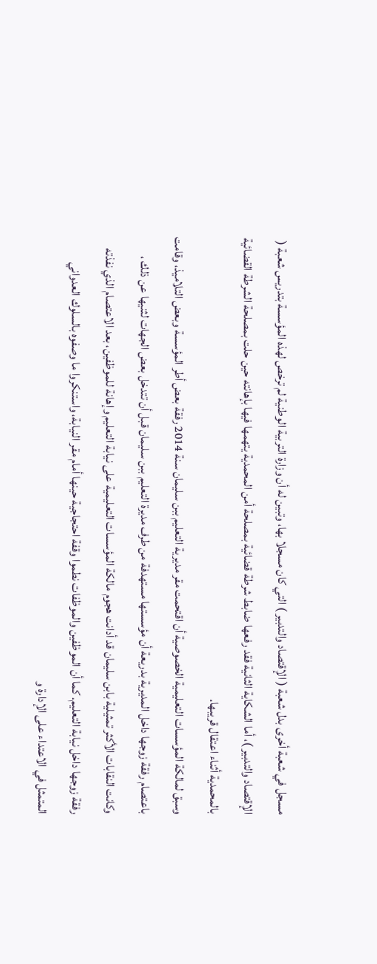مسجل في شعبة أخرى بدل شعبة ( الإقتصاد والتدبير ) التي كان مسجلا بها، وتبين له أن وزارة التربية الوطنية لم ترخص لهذه المؤسسة بتدريس شعبة ( الإقتصاد والتدبير )، أما الشكاية الثانية فقد رفعها ضابط شرطة قضائية بمصلحة أمن المحمدية يتهمها فيها بإهانته حين حلت بمصلحة الشرطة القضائية بالمحمدية أثناء اعتقال قريبها.
وسبق لمالكة المؤسسات التعليمية الخصوصية أن اقتحمت مقر مديرية التعليم ببن سليمان سنة 2014 رفقة بعض أطر المؤسسة وبعض التلاميذ، وقامت باعتصام رفقة زوجها داخل المديرية بدريعة أن مؤسستها مستهدفة من طرف مديرة التعليم ببن سليمان قبل أن تتدخل بعض الجهات لثنيها عن ذلك ، وكانت النقابات الأكثر تمثيلية بابن سليمان قد أدانت هجوم مالكة المؤسسات التعليمية على نيابة التعليم وإهانة للموظفين، بعد الاعتصام الذي نفذته رفقة زوجها داخل نيابة التعليم. كما أن الموظفين والموظفات نطموا وقفة احتجاجية حينها أمام مقر النيابة، واستنكروا ما وصفوه بالسلوك العدواني المتمثل في الاعتداء على الإدارة و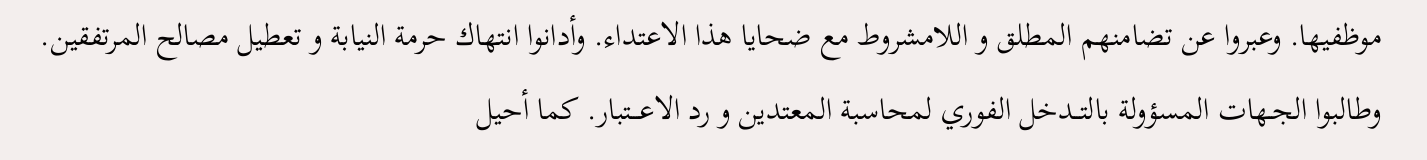موظفيها. وعبروا عن تضامنهم المطلق و اللامشروط مع ضحايا هذا الاعتداء. وأدانوا انتهاك حرمة النيابة و تعطيل مصالح المرتفقين. وطالبوا الجـهات المسؤولة بالتــدخل الفوري لمحاسبة المعتدين و رد الاعـــتبار. كما أحيل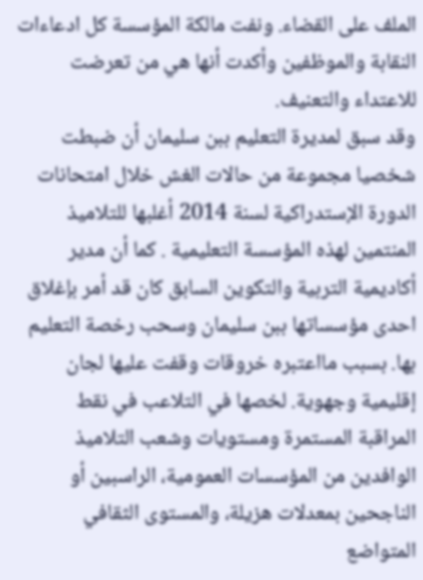الملف على القضاء. ونفت مالكة المؤسسة كل ادعاءات النقابة والموظفين وأكدت أنها هي من تعرضت للاعتداء والتعنيف.
وقد سبق لمديرة التعليم ببن سليمان أن ضبطت شخصيا مجموعة من حالات الغش خلال امتحانات الدورة الإستدراكية لسنة 2014 أغلبها للتلاميذ المنتمين لهذه المؤسسة التعليمية . كما أن مدير أكاديمية التربية والتكوين السابق كان قد أمر بإغلاق احدى مؤسساتها ببن سليمان وسحب رخصة التعليم بها. بسبب مااعتبره خروقات وقفت عليها لجان إقليمية وجهوية. لخصها في التلاعب في نقط المراقبة المستمرة ومستويات وشعب التلاميذ الوافدين من المؤسسات العمومية، الراسبين أو الناجحين بمعدلات هزيلة، والمستوى الثقافي المتواضع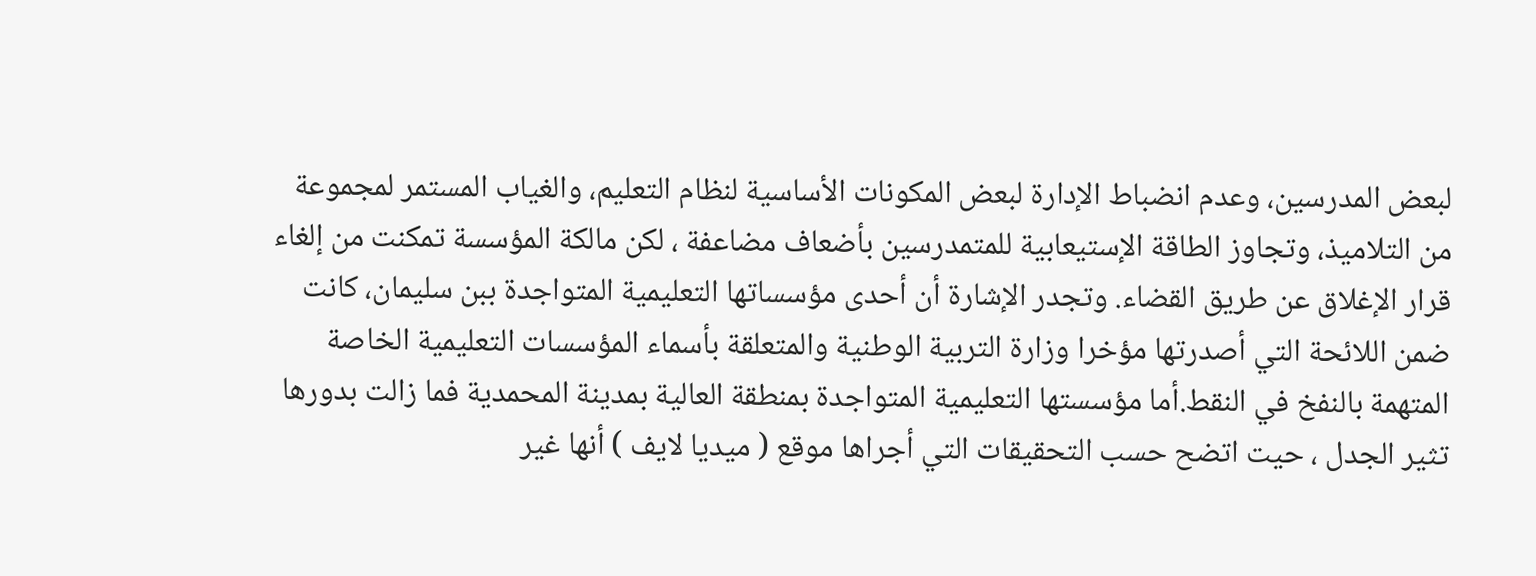لبعض المدرسين، وعدم انضباط الإدارة لبعض المكونات الأساسية لنظام التعليم، والغياب المستمر لمجموعة من التلاميذ، وتجاوز الطاقة الإستيعابية للمتمدرسين بأضعاف مضاعفة ، لكن مالكة المؤسسة تمكنت من إلغاء قرار الإغلاق عن طريق القضاء. وتجدر الإشارة أن أحدى مؤسساتها التعليمية المتواجدة ببن سليمان، كانت ضمن اللائحة التي أصدرتها مؤخرا وزارة التربية الوطنية والمتعلقة بأسماء المؤسسات التعليمية الخاصة المتهمة بالنفخ في النقط.أما مؤسستها التعليمية المتواجدة بمنطقة العالية بمدينة المحمدية فما زالت بدورها تثير الجدل ، حيت اتضح حسب التحقيقات التي أجراها موقع ( ميديا لايف ) أنها غير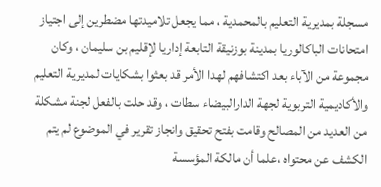مسجلة بمديرية التعليم بالمحمدية ، مما يجعل تلاميدتها مضطرين إلى اجتياز امتحانات الباكالوريا بمدينة بوزنيقة التابعة إداريا لإقليم بن سليمان ، وكان مجموعة من الآباء بعد اكتشافهم لهدا الأمر قد بعثوا بشكايات لمديرية التعليم والأكاديمية التربوية لجهة الدارالبيضاء سطات ، وقد حلت بالفعل لجنة مشكلة من العديد من المصالح وقامت بفتح تحقيق وانجاز تقرير في الموضوع لم يتم الكشف عن محتواه ،علما أن مالكة المؤسسة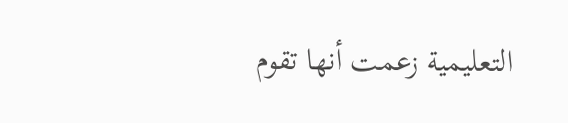التعليمية زعمت أنها تقوم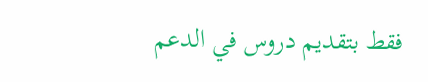فقط بتقديم دروس في الدعم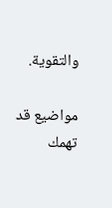والتقوية.

مواضيع قد تهمك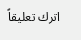اترك تعليقاً